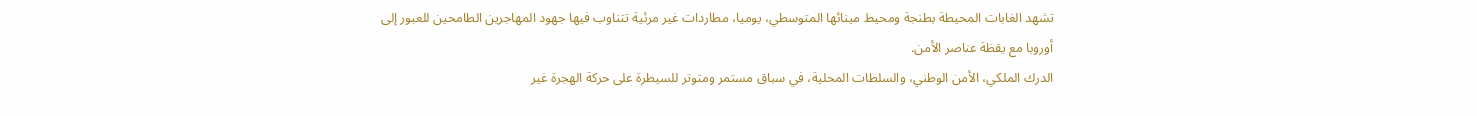تشهد الغابات المحيطة بطنجة ومحيط مينائها المتوسطي، يوميا، مطاردات غير مرئية تتناوب فيها جهود المهاجرين الطامحين للعبور إلى أوروبا مع يقظة عناصر الأمن.
الدرك الملكي، الأمن الوطني، والسلطات المحلية، في سباق مستمر ومتوتر للسيطرة على حركة الهجرة غير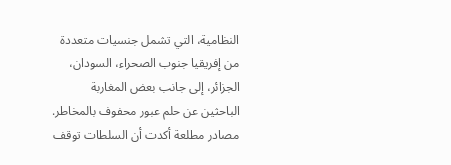النظامية، التي تشمل جنسيات متعددة من إفريقيا جنوب الصحراء، السودان، الجزائر، إلى جانب بعض المغاربة الباحثين عن حلم عبور محفوف بالمخاطر.
مصادر مطلعة أكدت أن السلطات توقف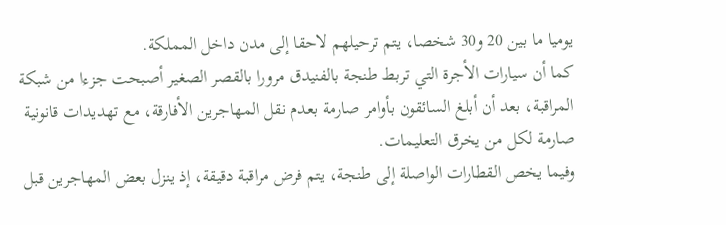يوميا ما بين 20 و30 شخصا، يتم ترحيلهم لاحقا إلى مدن داخل المملكة.
كما أن سيارات الأجرة التي تربط طنجة بالفنيدق مرورا بالقصر الصغير أصبحت جزءا من شبكة المراقبة، بعد أن أبلغ السائقون بأوامر صارمة بعدم نقل المهاجرين الأفارقة، مع تهديدات قانونية صارمة لكل من يخرق التعليمات.
وفيما يخص القطارات الواصلة إلى طنجة، يتم فرض مراقبة دقيقة، إذ ينزل بعض المهاجرين قبل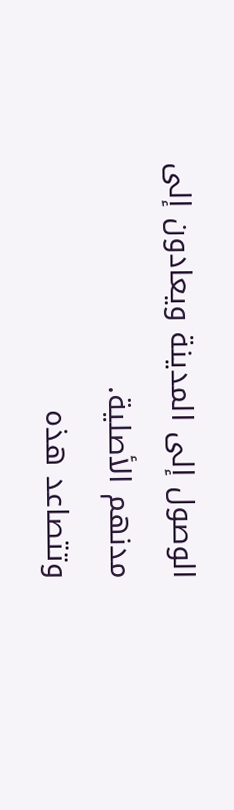الوصول إلى المدينة ويعادون إلى مدنهم الأصلية.
وتتصاعد هذه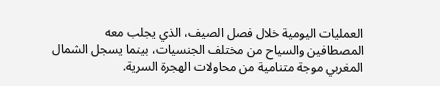العمليات اليومية خلال فصل الصيف، الذي يجلب معه المصطافين والسياح من مختلف الجنسيات، بينما يسجل الشمال المغربي موجة متنامية من محاولات الهجرة السرية.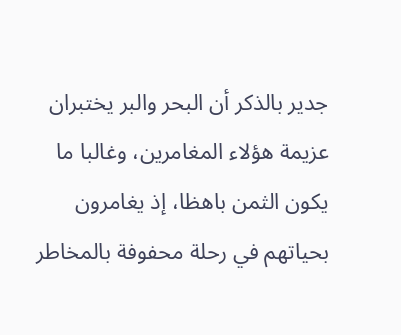جدير بالذكر أن البحر والبر يختبران عزيمة هؤلاء المغامرين، وغالبا ما يكون الثمن باهظا، إذ يغامرون بحياتهم في رحلة محفوفة بالمخاطر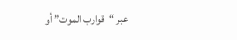عبر “قوارب الموت” أو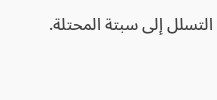التسلل إلى سبتة المحتلة.